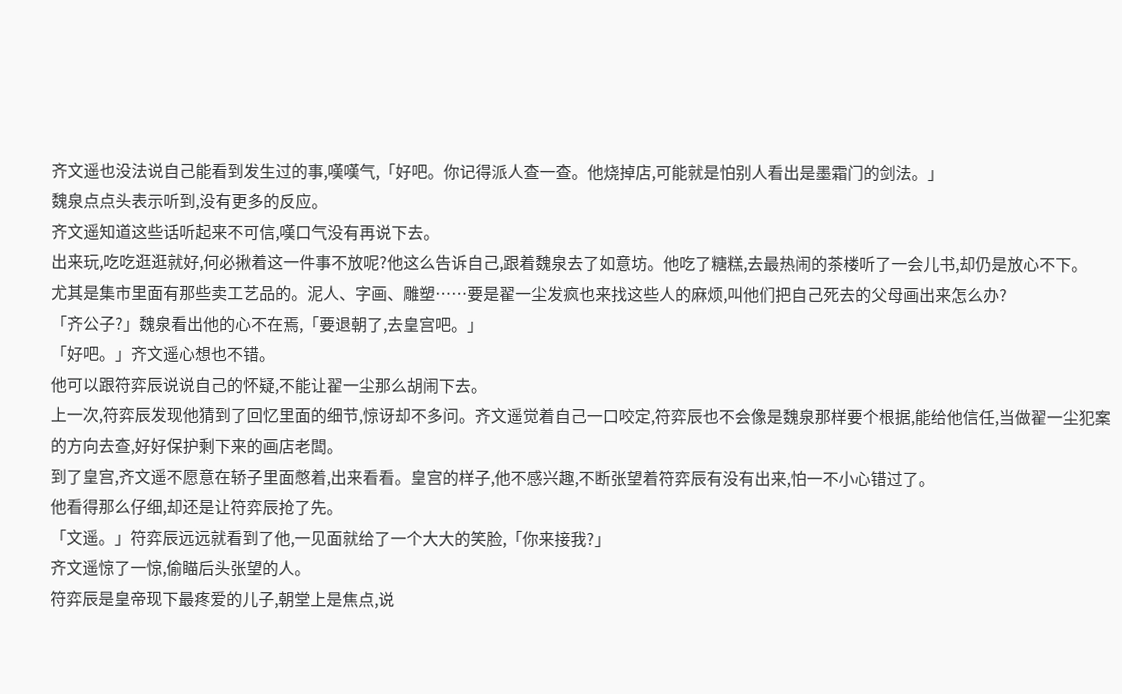齐文遥也没法说自己能看到发生过的事,嘆嘆气,「好吧。你记得派人查一查。他烧掉店,可能就是怕别人看出是墨霜门的剑法。」
魏泉点点头表示听到,没有更多的反应。
齐文遥知道这些话听起来不可信,嘆口气没有再说下去。
出来玩,吃吃逛逛就好,何必揪着这一件事不放呢?他这么告诉自己,跟着魏泉去了如意坊。他吃了糖糕,去最热闹的茶楼听了一会儿书,却仍是放心不下。
尤其是集市里面有那些卖工艺品的。泥人、字画、雕塑……要是翟一尘发疯也来找这些人的麻烦,叫他们把自己死去的父母画出来怎么办?
「齐公子?」魏泉看出他的心不在焉,「要退朝了,去皇宫吧。」
「好吧。」齐文遥心想也不错。
他可以跟符弈辰说说自己的怀疑,不能让翟一尘那么胡闹下去。
上一次,符弈辰发现他猜到了回忆里面的细节,惊讶却不多问。齐文遥觉着自己一口咬定,符弈辰也不会像是魏泉那样要个根据,能给他信任,当做翟一尘犯案的方向去查,好好保护剩下来的画店老闆。
到了皇宫,齐文遥不愿意在轿子里面憋着,出来看看。皇宫的样子,他不感兴趣,不断张望着符弈辰有没有出来,怕一不小心错过了。
他看得那么仔细,却还是让符弈辰抢了先。
「文遥。」符弈辰远远就看到了他,一见面就给了一个大大的笑脸,「你来接我?」
齐文遥惊了一惊,偷瞄后头张望的人。
符弈辰是皇帝现下最疼爱的儿子,朝堂上是焦点,说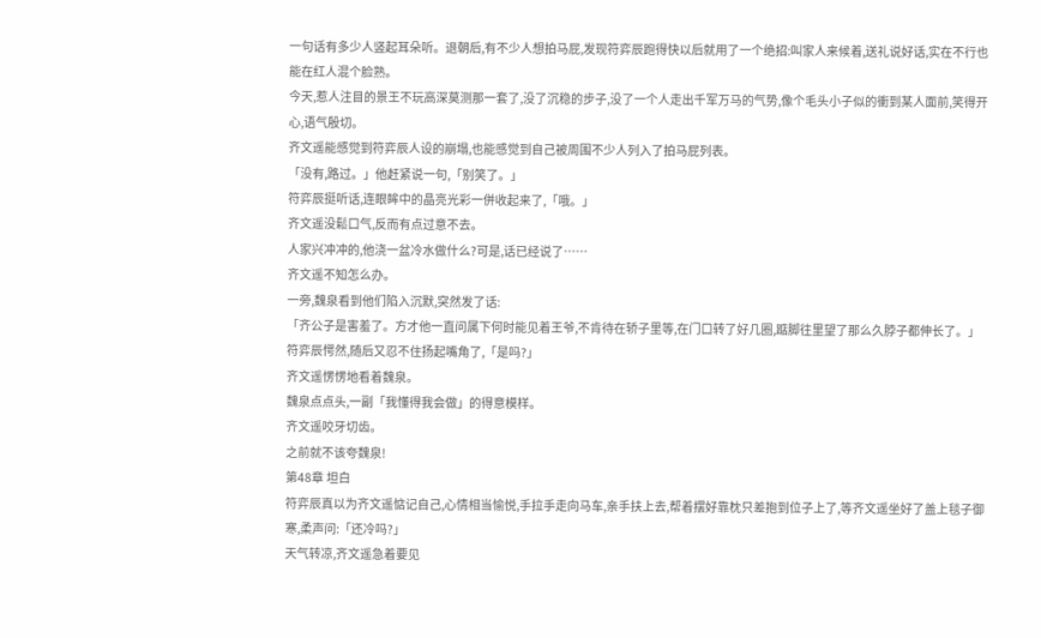一句话有多少人竖起耳朵听。退朝后,有不少人想拍马屁,发现符弈辰跑得快以后就用了一个绝招:叫家人来候着,送礼说好话,实在不行也能在红人混个脸熟。
今天,惹人注目的景王不玩高深莫测那一套了,没了沉稳的步子,没了一个人走出千军万马的气势,像个毛头小子似的衝到某人面前,笑得开心,语气殷切。
齐文遥能感觉到符弈辰人设的崩塌,也能感觉到自己被周围不少人列入了拍马屁列表。
「没有,路过。」他赶紧说一句,「别笑了。」
符弈辰挺听话,连眼眸中的晶亮光彩一併收起来了,「哦。」
齐文遥没鬆口气,反而有点过意不去。
人家兴冲冲的,他浇一盆冷水做什么?可是,话已经说了……
齐文遥不知怎么办。
一旁,魏泉看到他们陷入沉默,突然发了话:
「齐公子是害羞了。方才他一直问属下何时能见着王爷,不肯待在轿子里等,在门口转了好几圈,踮脚往里望了那么久脖子都伸长了。」
符弈辰愕然,随后又忍不住扬起嘴角了,「是吗?」
齐文遥愣愣地看着魏泉。
魏泉点点头,一副「我懂得我会做」的得意模样。
齐文遥咬牙切齿。
之前就不该夸魏泉!
第48章 坦白
符弈辰真以为齐文遥惦记自己,心情相当愉悦,手拉手走向马车,亲手扶上去,帮着摆好靠枕只差抱到位子上了,等齐文遥坐好了盖上毯子御寒,柔声问:「还冷吗?」
天气转凉,齐文遥急着要见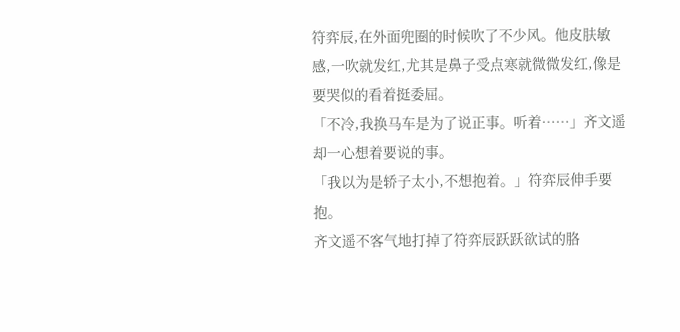符弈辰,在外面兜圈的时候吹了不少风。他皮肤敏感,一吹就发红,尤其是鼻子受点寒就微微发红,像是要哭似的看着挺委屈。
「不冷,我换马车是为了说正事。听着……」齐文遥却一心想着要说的事。
「我以为是轿子太小,不想抱着。」符弈辰伸手要抱。
齐文遥不客气地打掉了符弈辰跃跃欲试的胳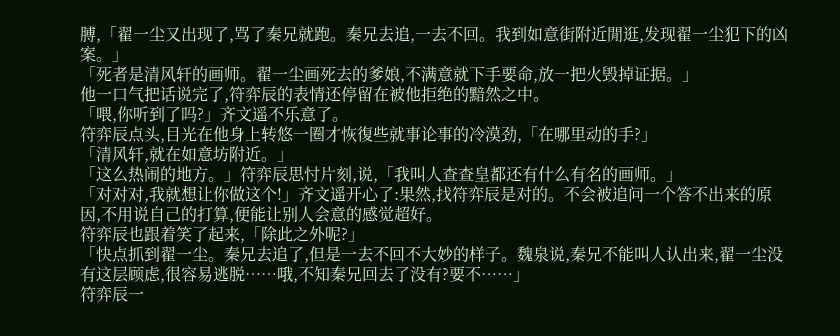膊,「翟一尘又出现了,骂了秦兄就跑。秦兄去追,一去不回。我到如意街附近閒逛,发现翟一尘犯下的凶案。」
「死者是清风轩的画师。翟一尘画死去的爹娘,不满意就下手要命,放一把火毁掉证据。」
他一口气把话说完了,符弈辰的表情还停留在被他拒绝的黯然之中。
「喂,你听到了吗?」齐文遥不乐意了。
符弈辰点头,目光在他身上转悠一圈才恢復些就事论事的冷漠劲,「在哪里动的手?」
「清风轩,就在如意坊附近。」
「这么热闹的地方。」符弈辰思忖片刻,说,「我叫人查查皇都还有什么有名的画师。」
「对对对,我就想让你做这个!」齐文遥开心了:果然,找符弈辰是对的。不会被追问一个答不出来的原因,不用说自己的打算,便能让别人会意的感觉超好。
符弈辰也跟着笑了起来,「除此之外呢?」
「快点抓到翟一尘。秦兄去追了,但是一去不回不大妙的样子。魏泉说,秦兄不能叫人认出来,翟一尘没有这层顾虑,很容易逃脱……哦,不知秦兄回去了没有?要不……」
符弈辰一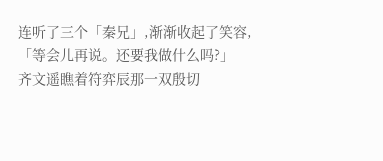连听了三个「秦兄」,渐渐收起了笑容,「等会儿再说。还要我做什么吗?」
齐文遥瞧着符弈辰那一双殷切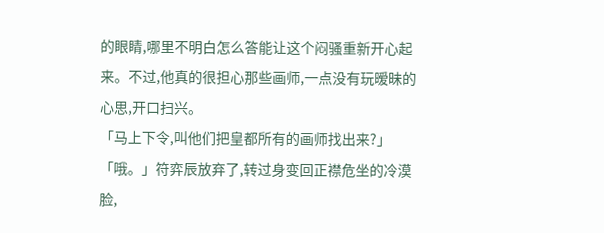的眼睛,哪里不明白怎么答能让这个闷骚重新开心起来。不过,他真的很担心那些画师,一点没有玩暧昧的心思,开口扫兴。
「马上下令,叫他们把皇都所有的画师找出来?」
「哦。」符弈辰放弃了,转过身变回正襟危坐的冷漠脸,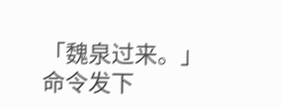「魏泉过来。」
命令发下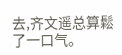去,齐文遥总算鬆了一口气。